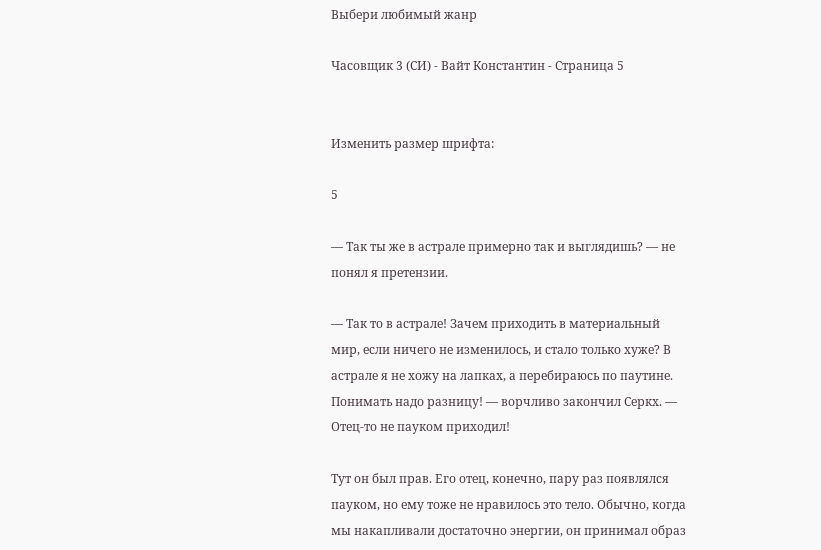Выбери любимый жанр

Часовщик 3 (СИ) - Вайт Константин - Страница 5


Изменить размер шрифта:

5

— Так ты же в астрале примерно так и выглядишь? — не понял я претензии.

— Так то в астрале! Зачем приходить в материальный мир, если ничего не изменилось, и стало только хуже? В астрале я не хожу на лапках, а перебираюсь по паутине. Понимать надо разницу! — ворчливо закончил Серкх. — Отец-то не пауком приходил!

Тут он был прав. Его отец, конечно, пару раз появлялся пауком, но ему тоже не нравилось это тело. Обычно, когда мы накапливали достаточно энергии, он принимал образ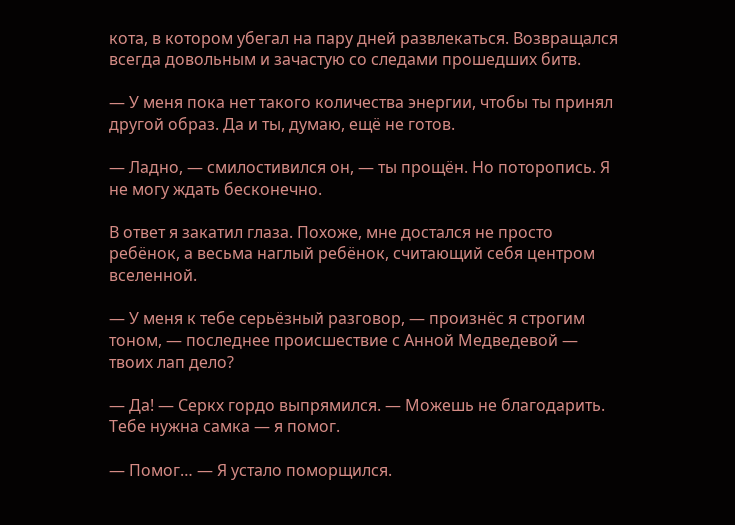кота, в котором убегал на пару дней развлекаться. Возвращался всегда довольным и зачастую со следами прошедших битв.

— У меня пока нет такого количества энергии, чтобы ты принял другой образ. Да и ты, думаю, ещё не готов.

— Ладно, — смилостивился он, — ты прощён. Но поторопись. Я не могу ждать бесконечно.

В ответ я закатил глаза. Похоже, мне достался не просто ребёнок, а весьма наглый ребёнок, считающий себя центром вселенной.

— У меня к тебе серьёзный разговор, — произнёс я строгим тоном, — последнее происшествие с Анной Медведевой — твоих лап дело?

— Да! — Серкх гордо выпрямился. — Можешь не благодарить. Тебе нужна самка — я помог.

— Помог… — Я устало поморщился.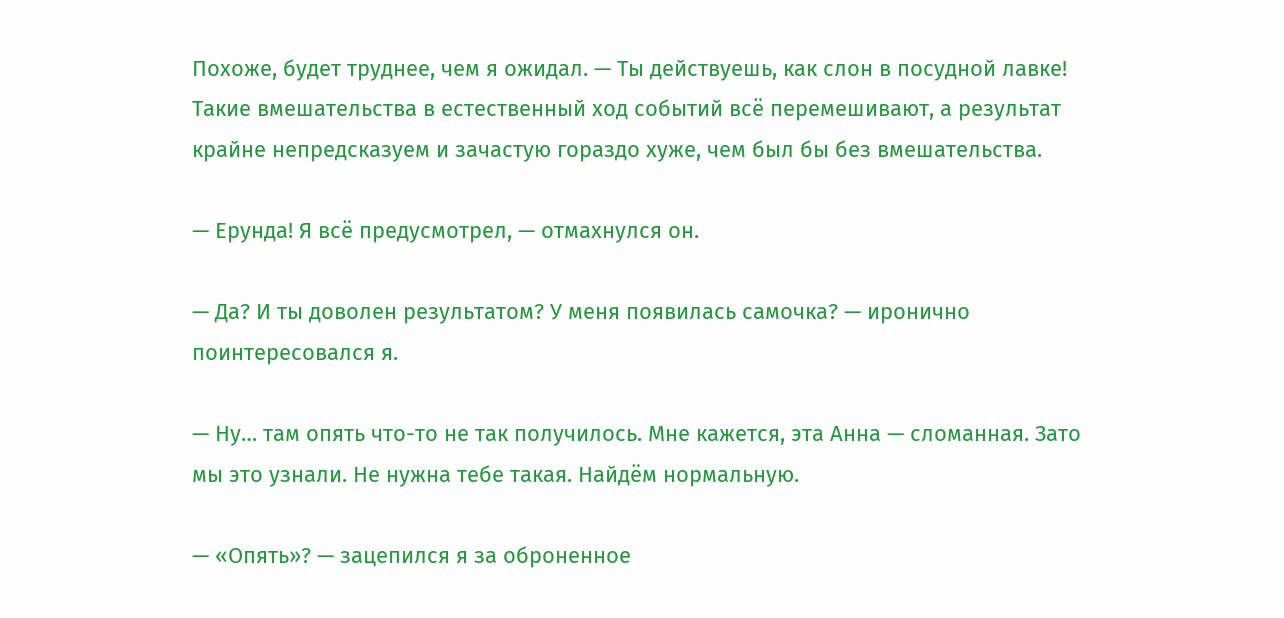Похоже, будет труднее, чем я ожидал. — Ты действуешь, как слон в посудной лавке! Такие вмешательства в естественный ход событий всё перемешивают, а результат крайне непредсказуем и зачастую гораздо хуже, чем был бы без вмешательства.

— Ерунда! Я всё предусмотрел, — отмахнулся он.

— Да? И ты доволен результатом? У меня появилась самочка? — иронично поинтересовался я.

— Ну… там опять что-то не так получилось. Мне кажется, эта Анна — сломанная. Зато мы это узнали. Не нужна тебе такая. Найдём нормальную.

— «Опять»? — зацепился я за оброненное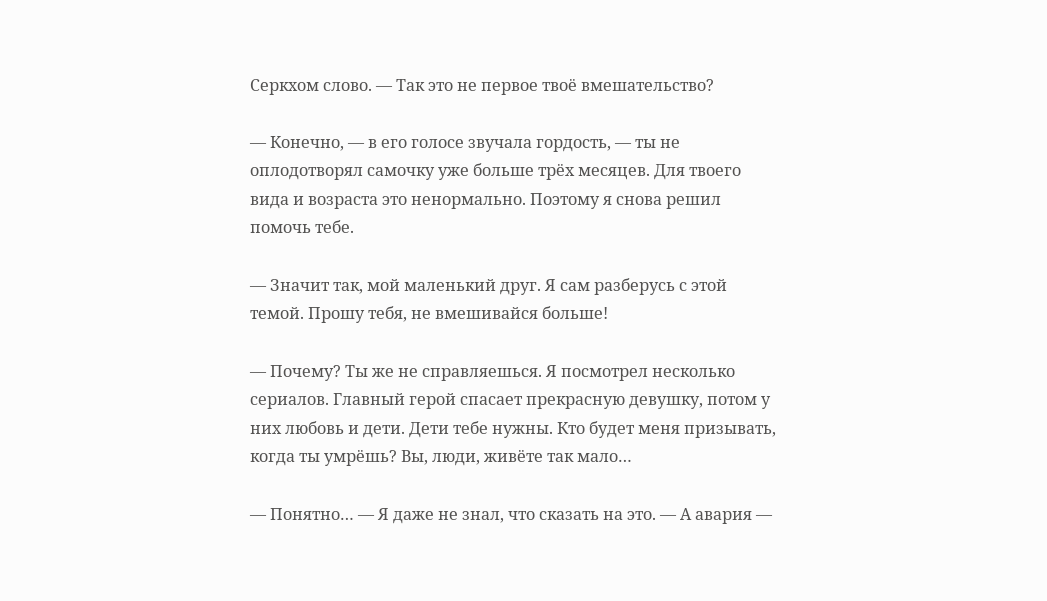Серкхом слово. — Так это не первое твоё вмешательство?

— Конечно, — в его голосе звучала гордость, — ты не оплодотворял самочку уже больше трёх месяцев. Для твоего вида и возраста это ненормально. Поэтому я снова решил помочь тебе.

— Значит так, мой маленький друг. Я сам разберусь с этой темой. Прошу тебя, не вмешивайся больше!

— Почему? Ты же не справляешься. Я посмотрел несколько сериалов. Главный герой спасает прекрасную девушку, потом у них любовь и дети. Дети тебе нужны. Кто будет меня призывать, когда ты умрёшь? Вы, люди, живёте так мало…

— Понятно… — Я даже не знал, что сказать на это. — А авария —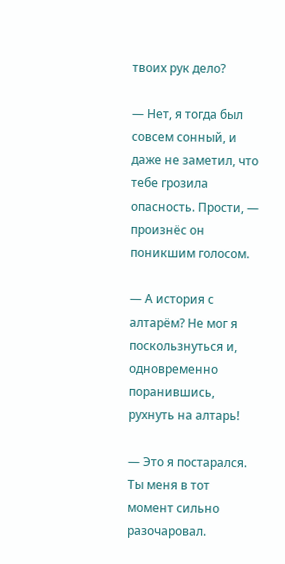твоих рук дело?

— Нет, я тогда был совсем сонный, и даже не заметил, что тебе грозила опасность. Прости, — произнёс он поникшим голосом.

— А история с алтарём? Не мог я поскользнуться и, одновременно поранившись, рухнуть на алтарь!

— Это я постарался. Ты меня в тот момент сильно разочаровал.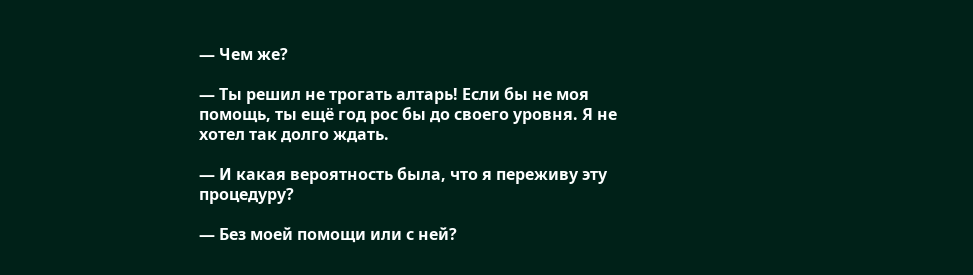— Чем же?

— Ты решил не трогать алтарь! Если бы не моя помощь, ты ещё год рос бы до своего уровня. Я не хотел так долго ждать.

— И какая вероятность была, что я переживу эту процедуру?

— Без моей помощи или с ней?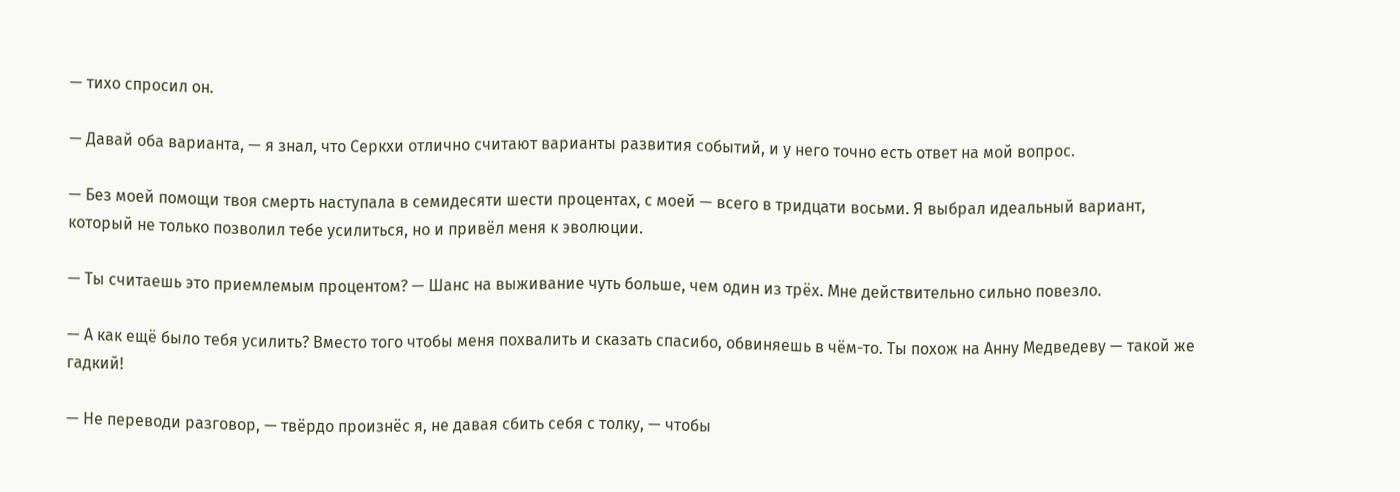— тихо спросил он.

— Давай оба варианта, — я знал, что Серкхи отлично считают варианты развития событий, и у него точно есть ответ на мой вопрос.

— Без моей помощи твоя смерть наступала в семидесяти шести процентах, с моей — всего в тридцати восьми. Я выбрал идеальный вариант, который не только позволил тебе усилиться, но и привёл меня к эволюции.

— Ты считаешь это приемлемым процентом? — Шанс на выживание чуть больше, чем один из трёх. Мне действительно сильно повезло.

— А как ещё было тебя усилить? Вместо того чтобы меня похвалить и сказать спасибо, обвиняешь в чём-то. Ты похож на Анну Медведеву — такой же гадкий!

— Не переводи разговор, — твёрдо произнёс я, не давая сбить себя с толку, — чтобы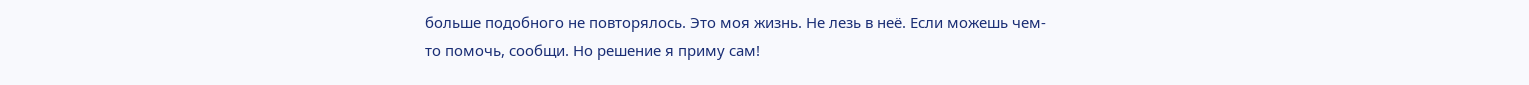больше подобного не повторялось. Это моя жизнь. Не лезь в неё. Если можешь чем-то помочь, сообщи. Но решение я приму сам!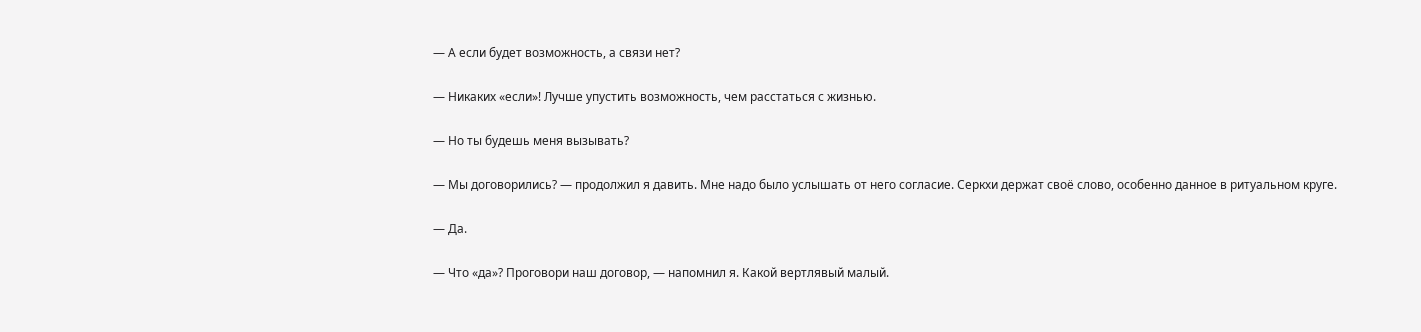— А если будет возможность, а связи нет?

— Никаких «если»! Лучше упустить возможность, чем расстаться с жизнью.

— Но ты будешь меня вызывать?

— Мы договорились? — продолжил я давить. Мне надо было услышать от него согласие. Серкхи держат своё слово, особенно данное в ритуальном круге.

— Да.

— Что «да»? Проговори наш договор, — напомнил я. Какой вертлявый малый.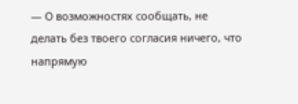— О возможностях сообщать, не делать без твоего согласия ничего, что напрямую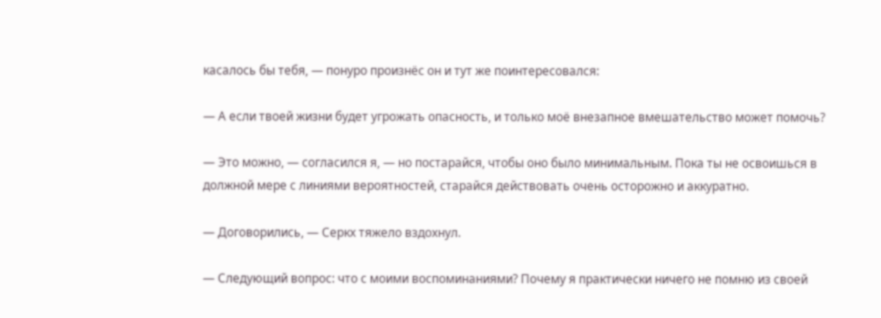касалось бы тебя, — понуро произнёс он и тут же поинтересовался:

— А если твоей жизни будет угрожать опасность, и только моё внезапное вмешательство может помочь?

— Это можно, — согласился я, — но постарайся, чтобы оно было минимальным. Пока ты не освоишься в должной мере с линиями вероятностей, старайся действовать очень осторожно и аккуратно.

— Договорились, — Серкх тяжело вздохнул.

— Следующий вопрос: что с моими воспоминаниями? Почему я практически ничего не помню из своей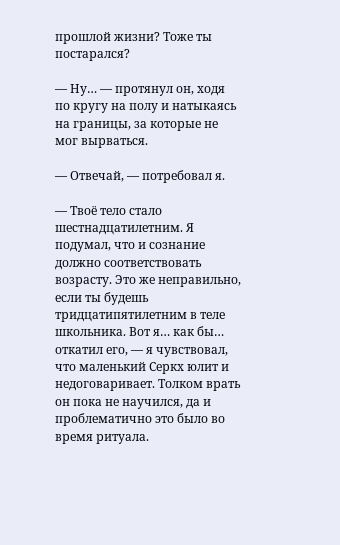прошлой жизни? Тоже ты постарался?

— Ну… — протянул он, ходя по кругу на полу и натыкаясь на границы, за которые не мог вырваться.

— Отвечай, — потребовал я.

— Твоё тело стало шестнадцатилетним. Я подумал, что и сознание должно соответствовать возрасту. Это же неправильно, если ты будешь тридцатипятилетним в теле школьника. Вот я… как бы… откатил его, — я чувствовал, что маленький Серкх юлит и недоговаривает. Толком врать он пока не научился, да и проблематично это было во время ритуала.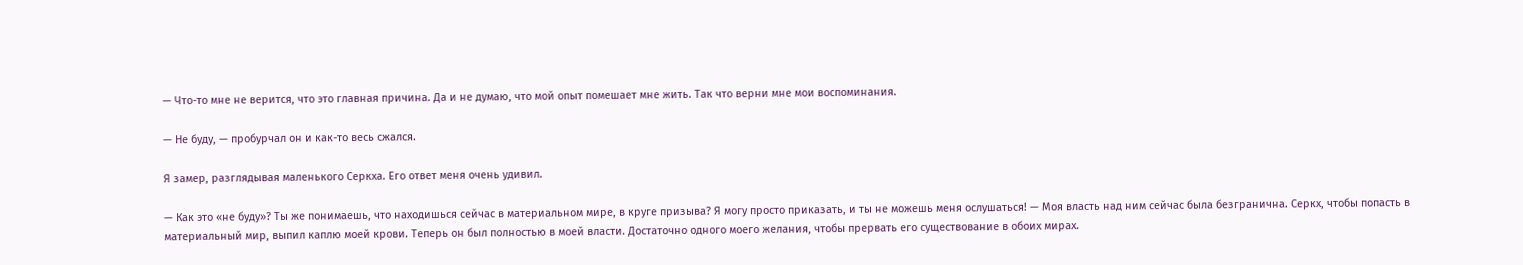— Что-то мне не верится, что это главная причина. Да и не думаю, что мой опыт помешает мне жить. Так что верни мне мои воспоминания.

— Не буду, — пробурчал он и как-то весь сжался.

Я замер, разглядывая маленького Серкха. Его ответ меня очень удивил.

— Как это «не буду»? Ты же понимаешь, что находишься сейчас в материальном мире, в круге призыва? Я могу просто приказать, и ты не можешь меня ослушаться! — Моя власть над ним сейчас была безгранична. Серкх, чтобы попасть в материальный мир, выпил каплю моей крови. Теперь он был полностью в моей власти. Достаточно одного моего желания, чтобы прервать его существование в обоих мирах.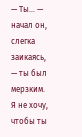— Ты… — начал он, слегка заикаясь, — ты был мерзким. Я не хочу, чтобы ты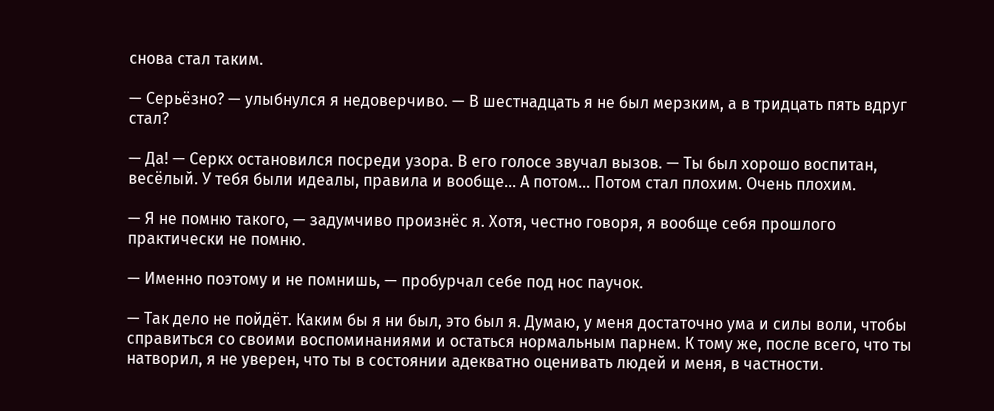снова стал таким.

— Серьёзно? — улыбнулся я недоверчиво. — В шестнадцать я не был мерзким, а в тридцать пять вдруг стал?

— Да! — Серкх остановился посреди узора. В его голосе звучал вызов. — Ты был хорошо воспитан, весёлый. У тебя были идеалы, правила и вообще… А потом… Потом стал плохим. Очень плохим.

— Я не помню такого, — задумчиво произнёс я. Хотя, честно говоря, я вообще себя прошлого практически не помню.

— Именно поэтому и не помнишь, — пробурчал себе под нос паучок.

— Так дело не пойдёт. Каким бы я ни был, это был я. Думаю, у меня достаточно ума и силы воли, чтобы справиться со своими воспоминаниями и остаться нормальным парнем. К тому же, после всего, что ты натворил, я не уверен, что ты в состоянии адекватно оценивать людей и меня, в частности.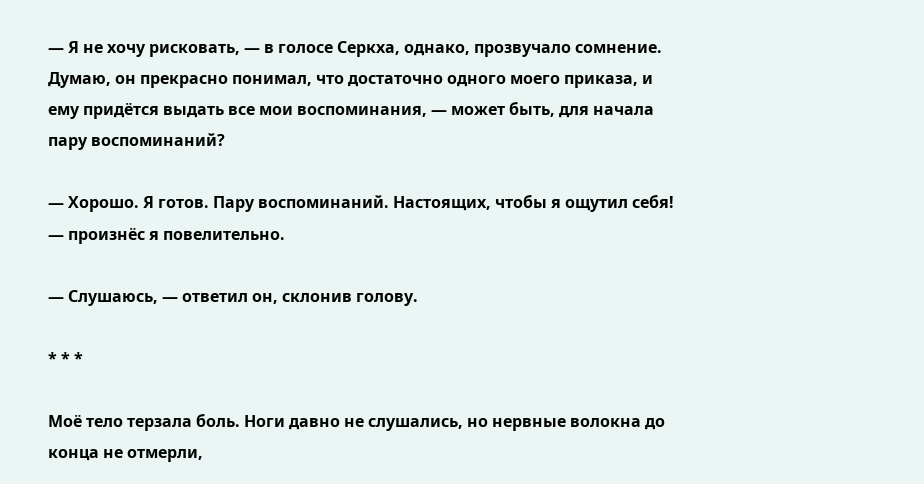— Я не хочу рисковать, — в голосе Серкха, однако, прозвучало сомнение. Думаю, он прекрасно понимал, что достаточно одного моего приказа, и ему придётся выдать все мои воспоминания, — может быть, для начала пару воспоминаний?

— Хорошо. Я готов. Пару воспоминаний. Настоящих, чтобы я ощутил себя! — произнёс я повелительно.

— Слушаюсь, — ответил он, склонив голову.

* * *

Моё тело терзала боль. Ноги давно не слушались, но нервные волокна до конца не отмерли,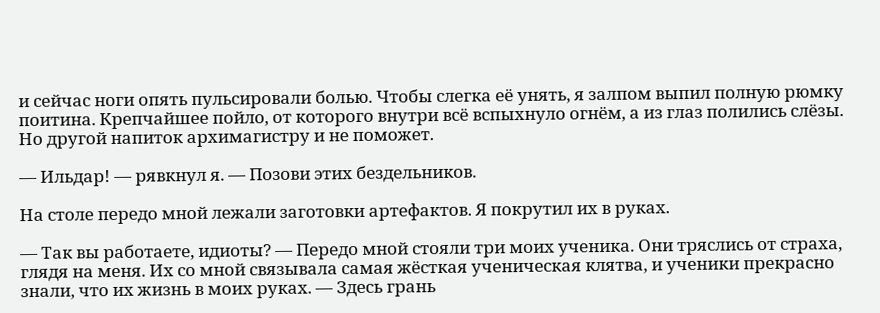и сейчас ноги опять пульсировали болью. Чтобы слегка её унять, я залпом выпил полную рюмку поитина. Крепчайшее пойло, от которого внутри всё вспыхнуло огнём, а из глаз полились слёзы. Но другой напиток архимагистру и не поможет.

— Ильдар! — рявкнул я. — Позови этих бездельников.

На столе передо мной лежали заготовки артефактов. Я покрутил их в руках.

— Так вы работаете, идиоты? — Передо мной стояли три моих ученика. Они тряслись от страха, глядя на меня. Их со мной связывала самая жёсткая ученическая клятва, и ученики прекрасно знали, что их жизнь в моих руках. — Здесь грань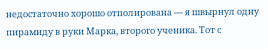недостаточно хорошо отполирована — я швырнул одну пирамиду в руки Марка, второго ученика. Тот с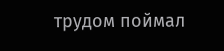трудом поймал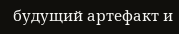будущий артефакт и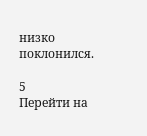низко поклонился.

5
Перейти на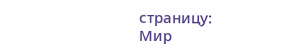страницу:
Мир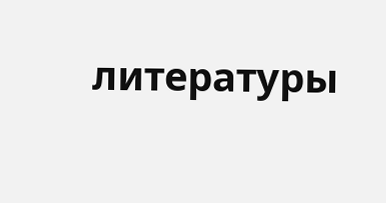литературы